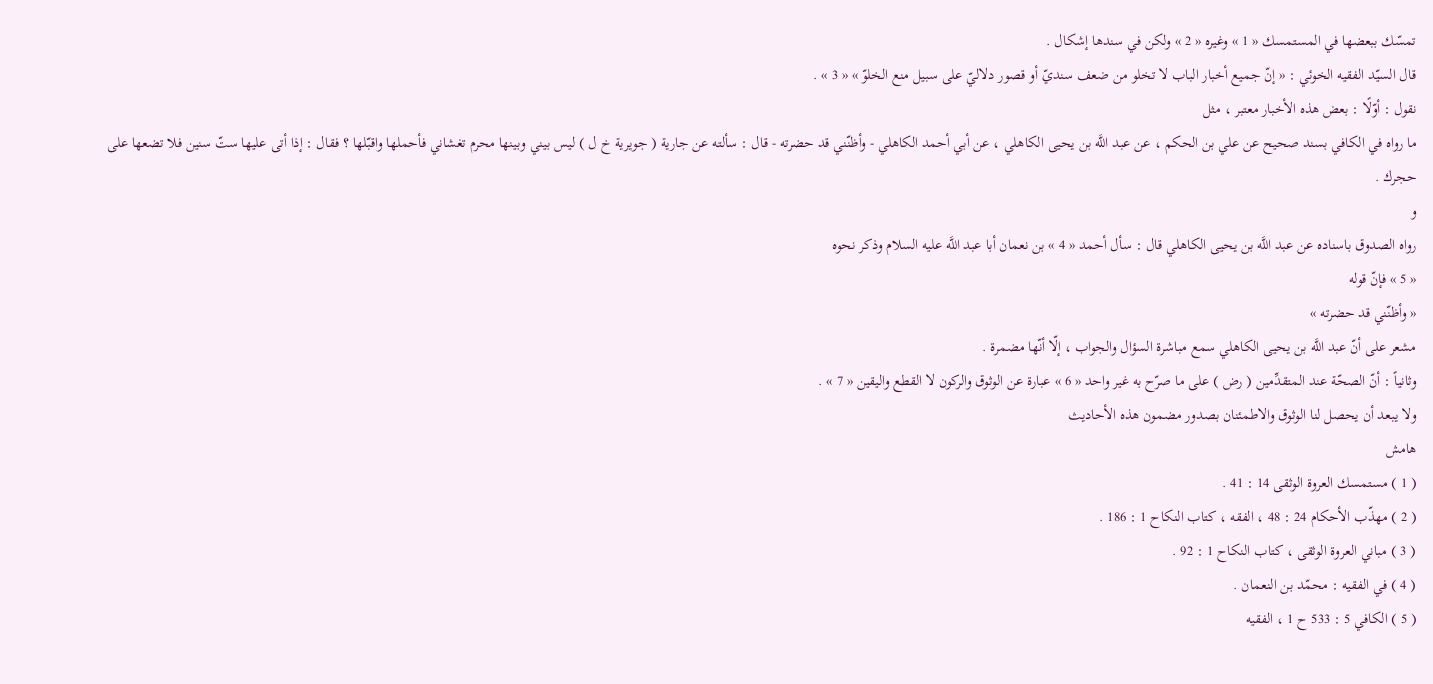تمسّك ببعضها في المستمسك « 1 » وغيره « 2 » ولكن في سندها إشكال .
قال السيّد الفقيه الخوئي : « إنّ جميع أخبار الباب لا تخلو من ضعف سنديّ أو قصور دلاليّ على سبيل منع الخلوّ » « 3 » .
نقول : أوّلًا : بعض هذه الأخبار معتبر ، مثل
ما رواه في الكافي بسند صحيح عن علي بن الحكم ، عن عبد اللَّه بن يحيى الكاهلي ، عن أبي أحمد الكاهلي - وأظنّني قد حضرته - قال : سألته عن جارية ( جويرية خ ل ) ليس بيني وبينها محرم تغشاني فأحملها واقبّلها ؟ فقال : إذا أتى عليها ستّ سنين فلا تضعها على حجرك .
و
رواه الصدوق باسناده عن عبد اللَّه بن يحيى الكاهلي قال : سأل أحمد « 4 » بن نعمان أبا عبد اللَّه عليه السلام وذكر نحوه
« 5 » فإنّ قوله
« وأظنّني قد حضرته »
مشعر على أنّ عبد اللَّه بن يحيى الكاهلي سمع مباشرة السؤال والجواب ، إلّا أنّها مضمرة .
وثانياً : أنّ الصحّة عند المتقدِّمين ( رض ) على ما صرّح به غير واحد « 6 » عبارة عن الوثوق والركون لا القطع واليقين « 7 » .
ولا يبعد أن يحصل لنا الوثوق والاطمئنان بصدور مضمون هذه الأحاديث
هامش
( 1 ) مستمسك العروة الوثقى 14 : 41 .
( 2 ) مهذّب الأحكام 24 : 48 ، الفقه ، كتاب النكاح 1 : 186 .
( 3 ) مباني العروة الوثقى ، كتاب النكاح 1 : 92 .
( 4 ) في الفقيه : محمّد بن النعمان .
( 5 ) الكافي 5 : 533 ح 1 ، الفقيه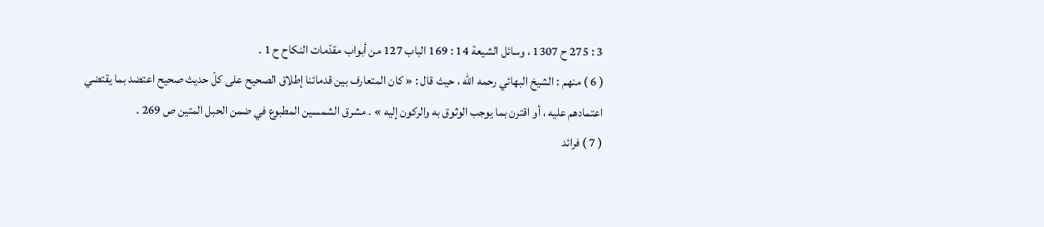3 : 275 ح 1307 ، وسائل الشيعة 14 : 169 الباب 127 من أبواب مقدّمات النكاح ح 1 .
( 6 ) منهم : الشيخ البهائي رحمه الله ، حيث قال : « كان المتعارف بين قدمائنا إطلاق الصحيح على كلّ حديث صحيح اعتضد بما يقتضي اعتمادهم عليه ، أو اقترن بما يوجب الوثوق به والركون إليه » . مشرق الشمسين المطبوع في ضمن الحبل المتين ص 269 .
( 7 ) فرائد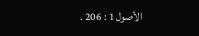الأصول 1 : 206 .